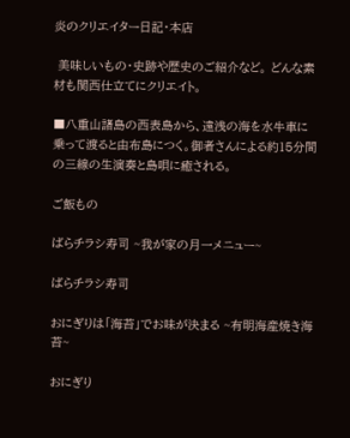炎のクリエイター日記・本店

 美味しいもの・史跡や歴史のご紹介など。 どんな素材も関西仕立てにクリエイト。

■八重山諸島の西表島から、遠浅の海を水牛車に乗って渡ると由布島につく。御者さんによる約15分間の三線の生演奏と島唄に癒される。

ご飯もの

ばらチラシ寿司 ~我が家の月一メニュー~

ばらチラシ寿司

おにぎりは「海苔」でお味が決まる ~有明海産焼き海苔~

おにぎり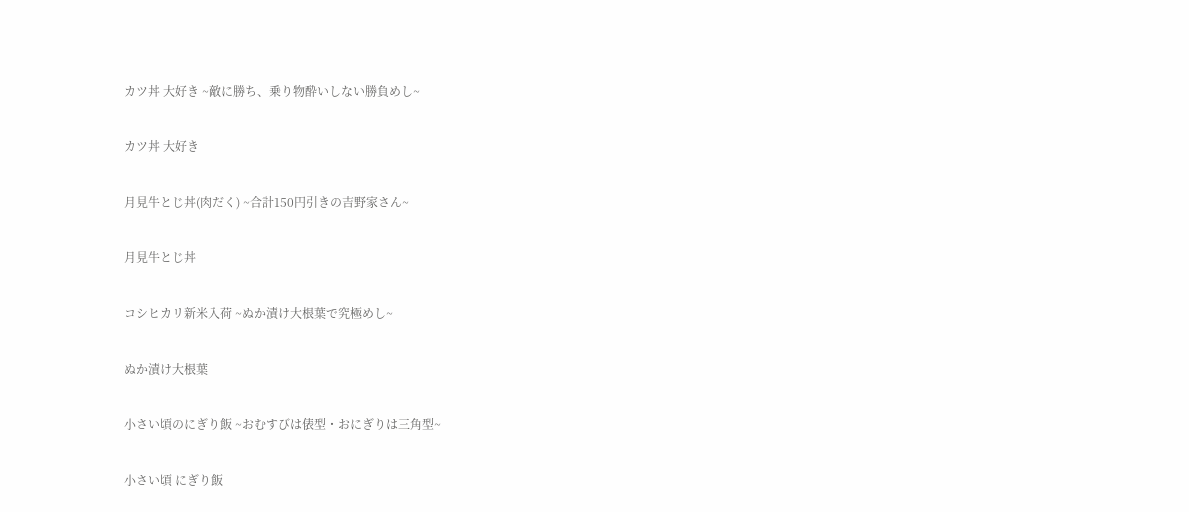カツ丼 大好き ~敵に勝ち、乗り物酔いしない勝負めし~

カツ丼 大好き

月見牛とじ丼(肉だく) ~合計150円引きの吉野家さん~

月見牛とじ丼

コシヒカリ新米入荷 ~ぬか漬け大根葉で究極めし~

ぬか漬け大根葉

小さい頃のにぎり飯 ~おむすびは俵型・おにぎりは三角型~

小さい頃 にぎり飯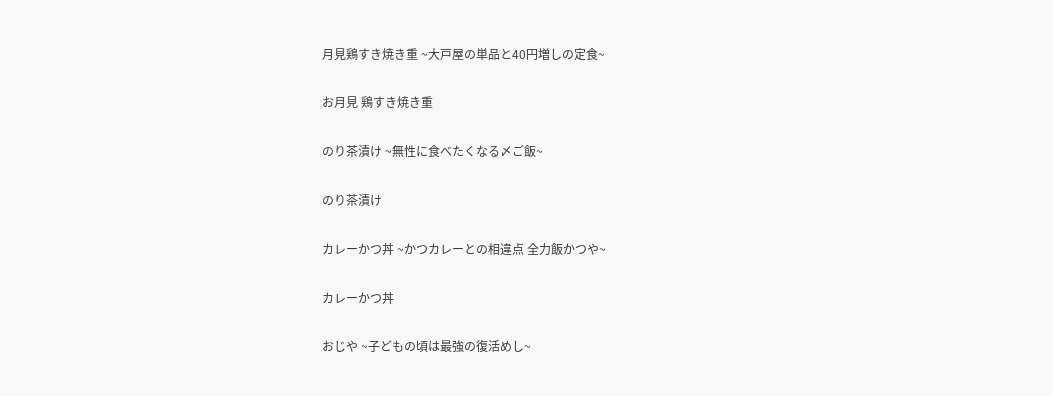月見鶏すき焼き重 ~大戸屋の単品と40円増しの定食~

お月見 鶏すき焼き重

のり茶漬け ~無性に食べたくなる〆ご飯~

のり茶漬け

カレーかつ丼 ~かつカレーとの相違点 全力飯かつや~

カレーかつ丼

おじや ~子どもの頃は最強の復活めし~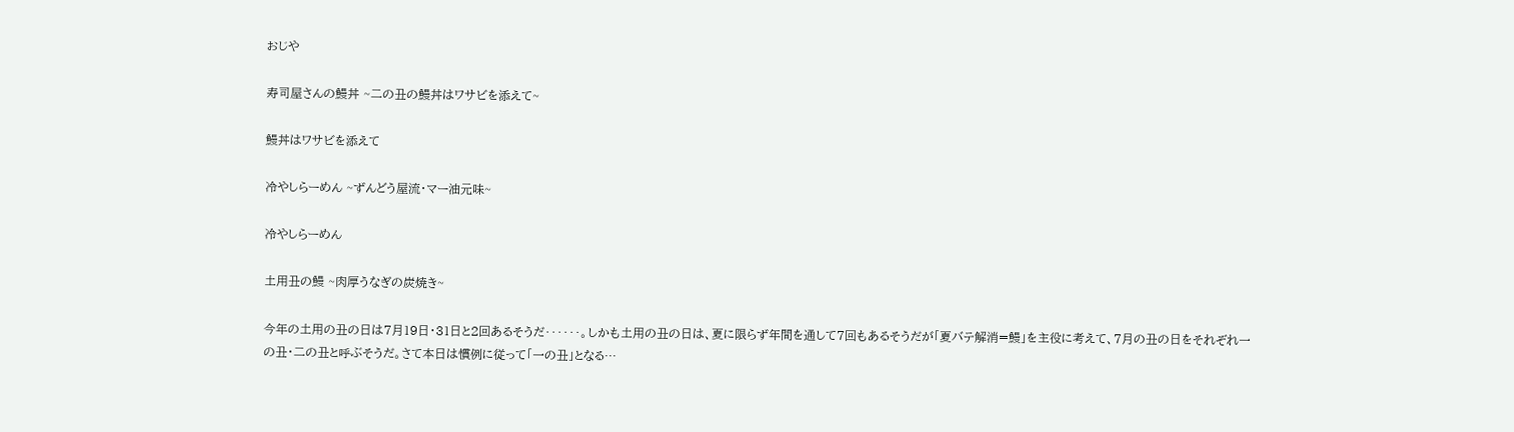おじや

寿司屋さんの鰻丼 ~二の丑の鰻丼はワサビを添えて~

鰻丼はワサビを添えて

冷やしらーめん ~ずんどう屋流・マー油元味~

冷やしらーめん

土用丑の鰻 ~肉厚うなぎの炭焼き~

今年の土用の丑の日は7月19日・31日と2回あるそうだ‥‥‥。しかも土用の丑の日は、夏に限らず年間を通して7回もあるそうだが「夏バテ解消=鰻」を主役に考えて、7月の丑の日をそれぞれ一の丑・二の丑と呼ぶそうだ。さて本日は慣例に従って「一の丑」となる…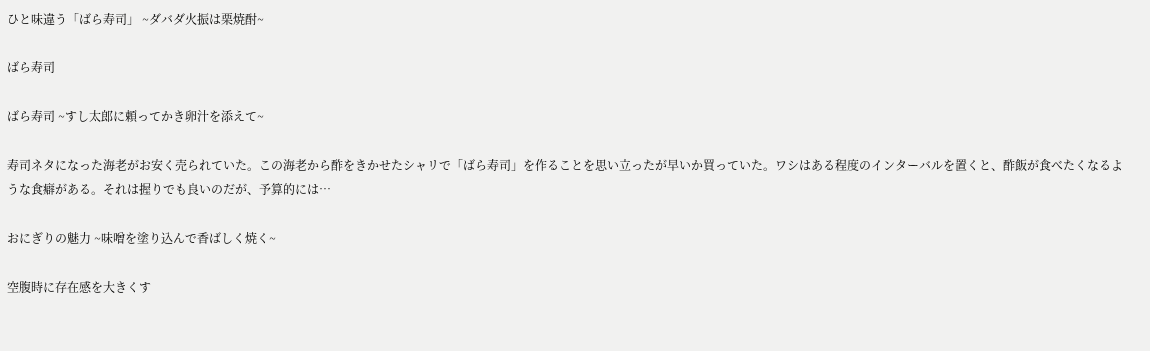ひと味違う「ばら寿司」 ~ダバダ火振は栗焼酎~

ばら寿司

ばら寿司 ~すし太郎に頼ってかき卵汁を添えて~

寿司ネタになった海老がお安く売られていた。この海老から酢をきかせたシャリで「ばら寿司」を作ることを思い立ったが早いか買っていた。ワシはある程度のインターバルを置くと、酢飯が食べたくなるような食癖がある。それは握りでも良いのだが、予算的には…

おにぎりの魅力 ~味噌を塗り込んで香ばしく焼く~

空腹時に存在感を大きくす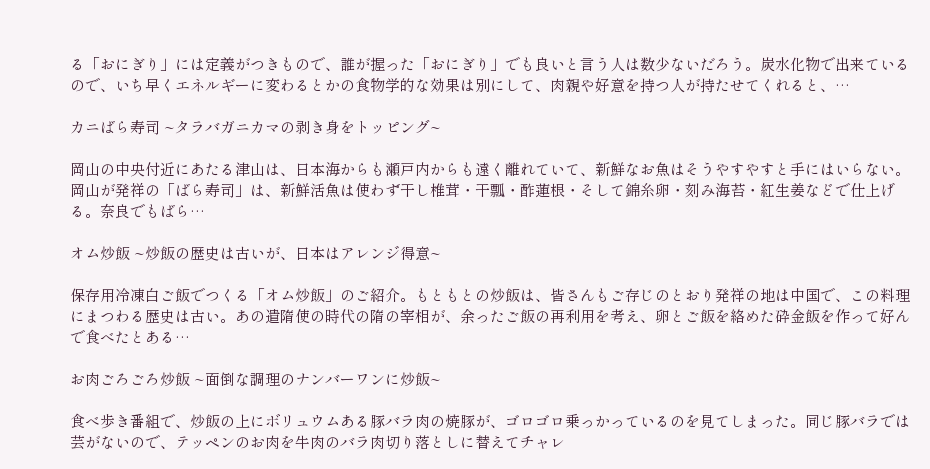る「おにぎり」には定義がつきもので、誰が握った「おにぎり」でも良いと言う人は数少ないだろう。炭水化物で出来ているので、いち早くエネルギーに変わるとかの食物学的な効果は別にして、肉親や好意を持つ人が持たせてくれると、…

カニばら寿司 ~タラバガニカマの剥き身をトッピング~

岡山の中央付近にあたる津山は、日本海からも瀬戸内からも遠く離れていて、新鮮なお魚はそうやすやすと手にはいらない。岡山が発祥の「ばら寿司」は、新鮮活魚は使わず干し椎茸・干瓢・酢蓮根・そして錦糸卵・刻み海苔・紅生姜などで仕上げる。奈良でもばら…

オム炒飯 ~炒飯の歴史は古いが、日本はアレンジ得意~

保存用冷凍白ご飯でつくる「オム炒飯」のご紹介。もともとの炒飯は、皆さんもご存じのとおり発祥の地は中国で、この料理にまつわる歴史は古い。あの遣隋使の時代の隋の宰相が、余ったご飯の再利用を考え、卵とご飯を絡めた砕金飯を作って好んで食べたとある…

お肉ごろごろ炒飯 ~面倒な調理のナンバーワンに炒飯~

食べ歩き番組で、炒飯の上にボリュウムある豚バラ肉の焼豚が、ゴロゴロ乗っかっているのを見てしまった。同じ豚バラでは芸がないので、テッペンのお肉を牛肉のバラ肉切り落としに替えてチャレ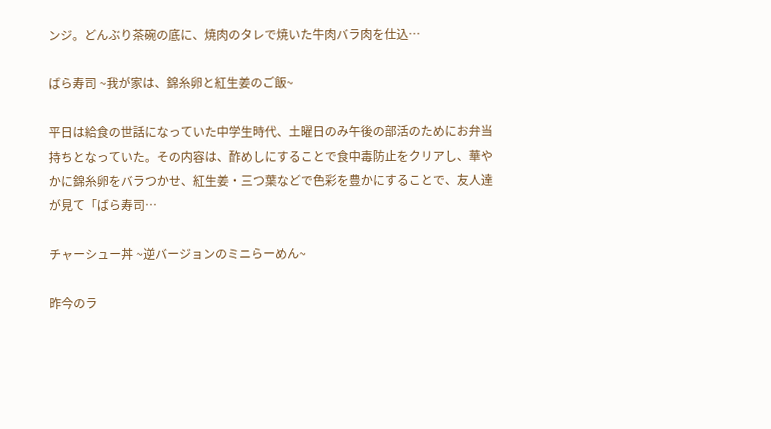ンジ。どんぶり茶碗の底に、焼肉のタレで焼いた牛肉バラ肉を仕込…

ばら寿司 ~我が家は、錦糸卵と紅生姜のご飯~

平日は給食の世話になっていた中学生時代、土曜日のみ午後の部活のためにお弁当持ちとなっていた。その内容は、酢めしにすることで食中毒防止をクリアし、華やかに錦糸卵をバラつかせ、紅生姜・三つ葉などで色彩を豊かにすることで、友人達が見て「ばら寿司…

チャーシュー丼 ~逆バージョンのミニらーめん~

昨今のラ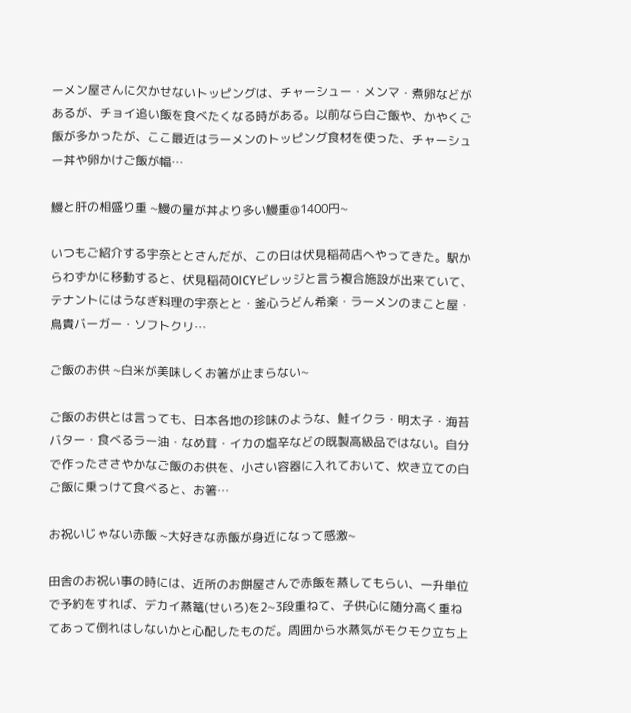ーメン屋さんに欠かせないトッピングは、チャーシュー・メンマ・煮卵などがあるが、チョイ追い飯を食べたくなる時がある。以前なら白ご飯や、かやくご飯が多かったが、ここ最近はラーメンのトッピング食材を使った、チャーシュー丼や卵かけご飯が幅…

鰻と肝の相盛り重 ~鰻の量が丼より多い鰻重@1400円~

いつもご紹介する宇奈ととさんだが、この日は伏見稲荷店へやってきた。駅からわずかに移動すると、伏見稲荷OICYビレッジと言う複合施設が出来ていて、テナントにはうなぎ料理の宇奈とと・釜心うどん希楽・ラーメンのまこと屋・鳥貴バーガー・ソフトクリ…

ご飯のお供 ~白米が美味しくお箸が止まらない~

ご飯のお供とは言っても、日本各地の珍味のような、鮭イクラ・明太子・海苔バター・食べるラー油・なめ茸・イカの塩辛などの既製高級品ではない。自分で作ったささやかなご飯のお供を、小さい容器に入れておいて、炊き立ての白ご飯に乗っけて食べると、お箸…

お祝いじゃない赤飯 ~大好きな赤飯が身近になって感激~

田舎のお祝い事の時には、近所のお餅屋さんで赤飯を蒸してもらい、一升単位で予約をすれば、デカイ蒸篭(せいろ)を2~3段重ねて、子供心に随分高く重ねてあって倒れはしないかと心配したものだ。周囲から水蒸気がモクモク立ち上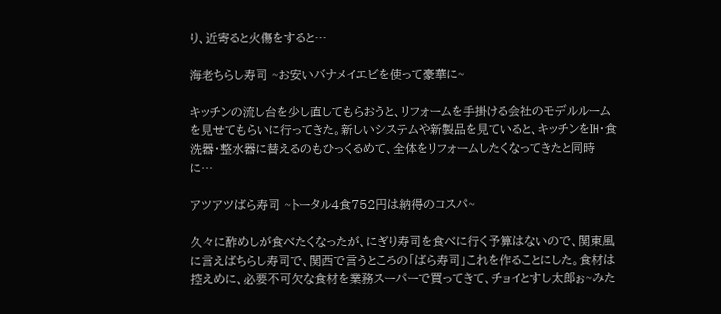り、近寄ると火傷をすると…

海老ちらし寿司 ~お安いバナメイエビを使って豪華に~

キッチンの流し台を少し直してもらおうと、リフォームを手掛ける会社のモデルルームを見せてもらいに行ってきた。新しいシステムや新製品を見ていると、キッチンをIH・食洗器・整水器に替えるのもひっくるめて、全体をリフォームしたくなってきたと同時に…

アツアツばら寿司 ~トータル4食752円は納得のコスパ~

久々に酢めしが食べたくなったが、にぎり寿司を食べに行く予算はないので、関東風に言えばちらし寿司で、関西で言うところの「ばら寿司」これを作ることにした。食材は控えめに、必要不可欠な食材を業務スーパーで買ってきて、チョイとすし太郎ぉ~みた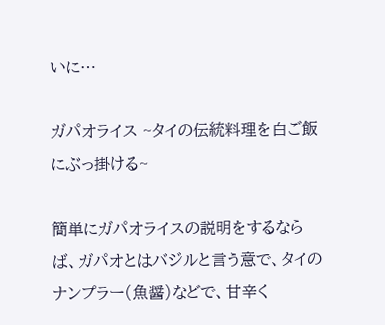いに…

ガパオライス ~タイの伝統料理を白ご飯にぶっ掛ける~

簡単にガパオライスの説明をするならば、ガパオとはバジルと言う意で、タイのナンプラー(魚醤)などで、甘辛く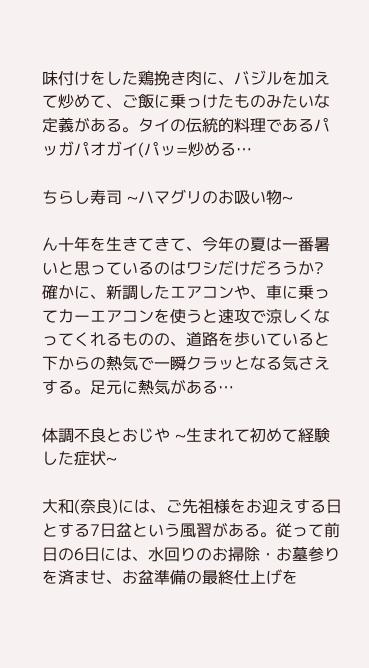味付けをした鶏挽き肉に、バジルを加えて炒めて、ご飯に乗っけたものみたいな定義がある。タイの伝統的料理であるパッガパオガイ(パッ=炒める…

ちらし寿司 ~ハマグリのお吸い物~

ん十年を生きてきて、今年の夏は一番暑いと思っているのはワシだけだろうか? 確かに、新調したエアコンや、車に乗ってカーエアコンを使うと速攻で涼しくなってくれるものの、道路を歩いていると下からの熱気で一瞬クラッとなる気さえする。足元に熱気がある…

体調不良とおじや ~生まれて初めて経験した症状~

大和(奈良)には、ご先祖様をお迎えする日とする7日盆という風習がある。従って前日の6日には、水回りのお掃除・お墓参りを済ませ、お盆準備の最終仕上げを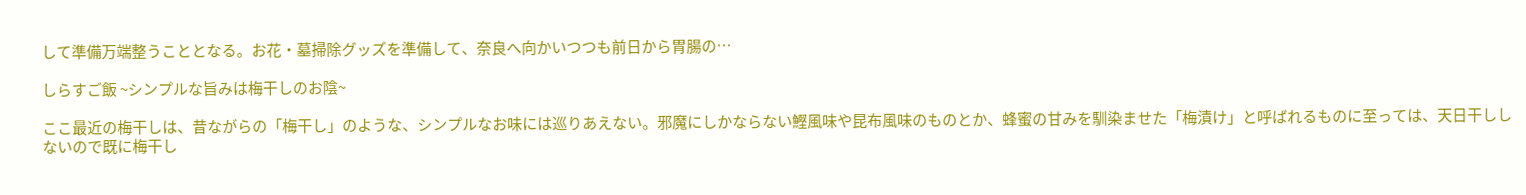して準備万端整うこととなる。お花・墓掃除グッズを準備して、奈良へ向かいつつも前日から胃腸の…

しらすご飯 ~シンプルな旨みは梅干しのお陰~

ここ最近の梅干しは、昔ながらの「梅干し」のような、シンプルなお味には巡りあえない。邪魔にしかならない鰹風味や昆布風味のものとか、蜂蜜の甘みを馴染ませた「梅漬け」と呼ばれるものに至っては、天日干ししないので既に梅干し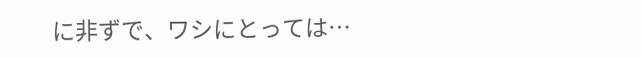に非ずで、ワシにとっては…